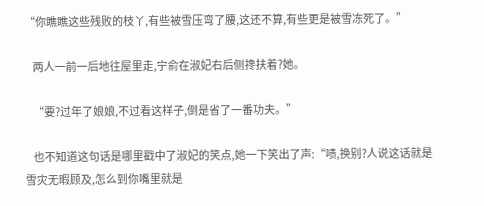“你瞧瞧这些残败的枝丫,有些被雪压弯了腰,这还不算,有些更是被雪冻死了。”

    两人一前一后地往屋里走,宁俞在淑妃右后侧搀扶着?她。

    “要?过年了娘娘,不过看这样子,倒是省了一番功夫。”

    也不知道这句话是哪里戳中了淑妃的笑点,她一下笑出了声:“啧,换别?人说这话就是雪灾无暇顾及,怎么到你嘴里就是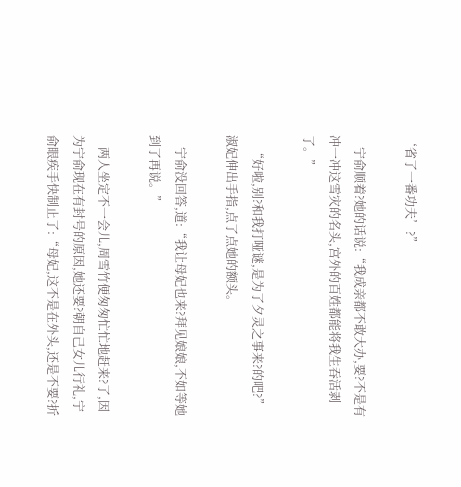‘省了一番功夫’?”

    宁俞顺着?她的话说:“我成亲都不敢大办,要?不是有冲一冲这雪灾的名头,宫外的百姓都能将我生吞活剥了。”

    “好啦,别?和我打哑谜,是为了夕灵之事来?的吧?”淑妃伸出手指,点了点她的额头。

    宁俞没回答,道:“我让母妃也来?拜见娘娘,不如等她到了再说。”

    两人坐定不一会儿,周雪竹便匆匆忙忙地赶来?了,因为宁俞现在有封号的原因,她还要?朝自己女儿行礼,宁俞眼疾手快制止了:“母妃,这不是在外头,还是不要?折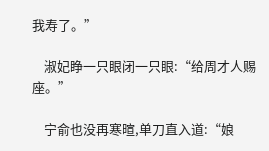我寿了。”

    淑妃睁一只眼闭一只眼:“给周才人赐座。”

    宁俞也没再寒暄,单刀直入道:“娘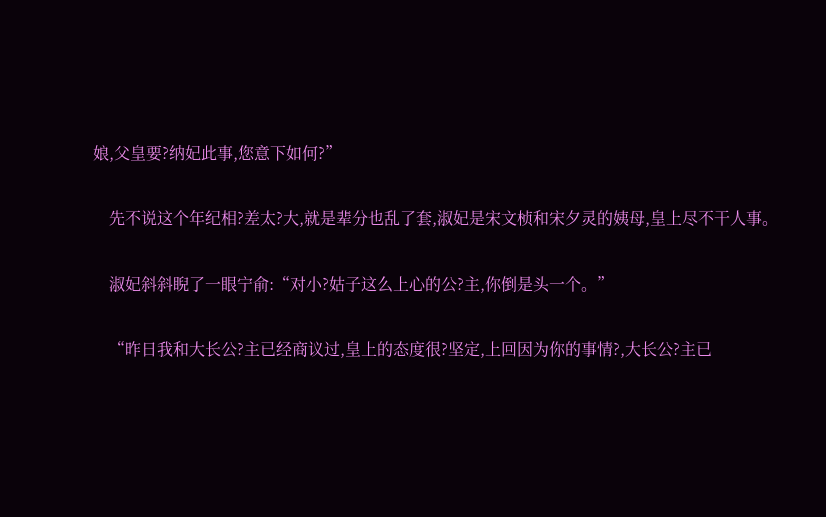娘,父皇要?纳妃此事,您意下如何?”

    先不说这个年纪相?差太?大,就是辈分也乱了套,淑妃是宋文桢和宋夕灵的姨母,皇上尽不干人事。

    淑妃斜斜睨了一眼宁俞:“对小?姑子这么上心的公?主,你倒是头一个。”

    “昨日我和大长公?主已经商议过,皇上的态度很?坚定,上回因为你的事情?,大长公?主已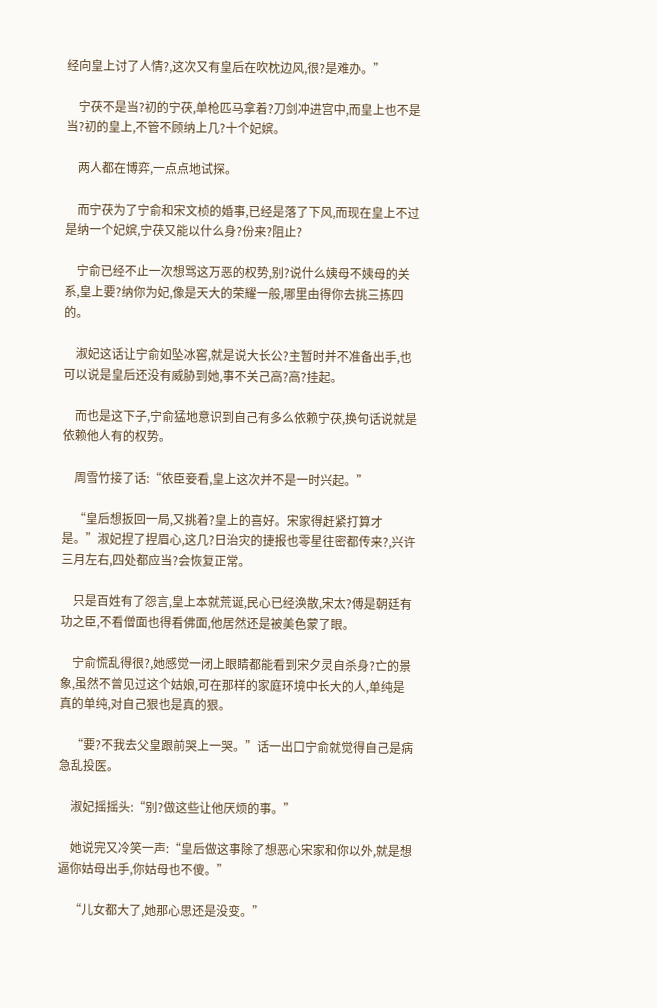经向皇上讨了人情?,这次又有皇后在吹枕边风,很?是难办。”

    宁茯不是当?初的宁茯,单枪匹马拿着?刀剑冲进宫中,而皇上也不是当?初的皇上,不管不顾纳上几?十个妃嫔。

    两人都在博弈,一点点地试探。

    而宁茯为了宁俞和宋文桢的婚事,已经是落了下风,而现在皇上不过是纳一个妃嫔,宁茯又能以什么身?份来?阻止?

    宁俞已经不止一次想骂这万恶的权势,别?说什么姨母不姨母的关系,皇上要?纳你为妃,像是天大的荣耀一般,哪里由得你去挑三拣四的。

    淑妃这话让宁俞如坠冰窖,就是说大长公?主暂时并不准备出手,也可以说是皇后还没有威胁到她,事不关己高?高?挂起。

    而也是这下子,宁俞猛地意识到自己有多么依赖宁茯,换句话说就是依赖他人有的权势。

    周雪竹接了话:“依臣妾看,皇上这次并不是一时兴起。”

    “皇后想扳回一局,又挑着?皇上的喜好。宋家得赶紧打算才是。”淑妃捏了捏眉心,这几?日治灾的捷报也零星往密都传来?,兴许三月左右,四处都应当?会恢复正常。

    只是百姓有了怨言,皇上本就荒诞,民心已经涣散,宋太?傅是朝廷有功之臣,不看僧面也得看佛面,他居然还是被美色蒙了眼。

    宁俞慌乱得很?,她感觉一闭上眼睛都能看到宋夕灵自杀身?亡的景象,虽然不曾见过这个姑娘,可在那样的家庭环境中长大的人,单纯是真的单纯,对自己狠也是真的狠。

    “要?不我去父皇跟前哭上一哭。”话一出口宁俞就觉得自己是病急乱投医。

    淑妃摇摇头:“别?做这些让他厌烦的事。”

    她说完又冷笑一声:“皇后做这事除了想恶心宋家和你以外,就是想逼你姑母出手,你姑母也不傻。”

    “儿女都大了,她那心思还是没变。”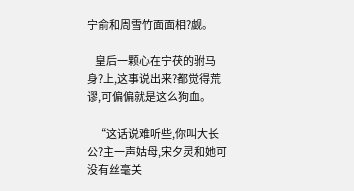宁俞和周雪竹面面相?觑。

    皇后一颗心在宁茯的驸马身?上,这事说出来?都觉得荒谬,可偏偏就是这么狗血。

    “这话说难听些,你叫大长公?主一声姑母,宋夕灵和她可没有丝毫关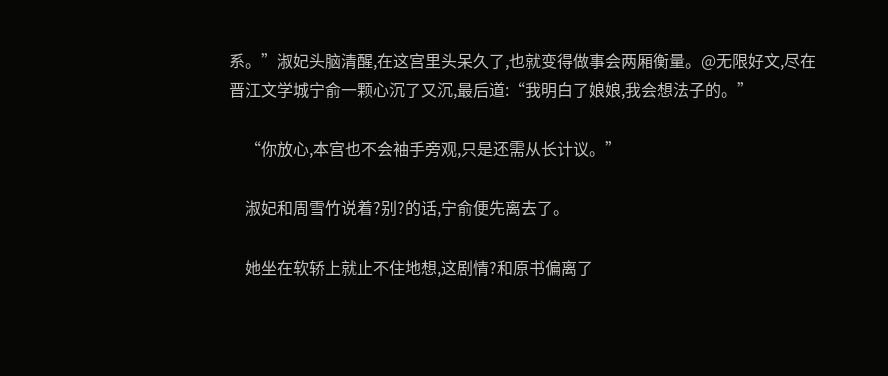系。”淑妃头脑清醒,在这宫里头呆久了,也就变得做事会两厢衡量。@无限好文,尽在晋江文学城宁俞一颗心沉了又沉,最后道:“我明白了娘娘,我会想法子的。”

    “你放心,本宫也不会袖手旁观,只是还需从长计议。”

    淑妃和周雪竹说着?别?的话,宁俞便先离去了。

    她坐在软轿上就止不住地想,这剧情?和原书偏离了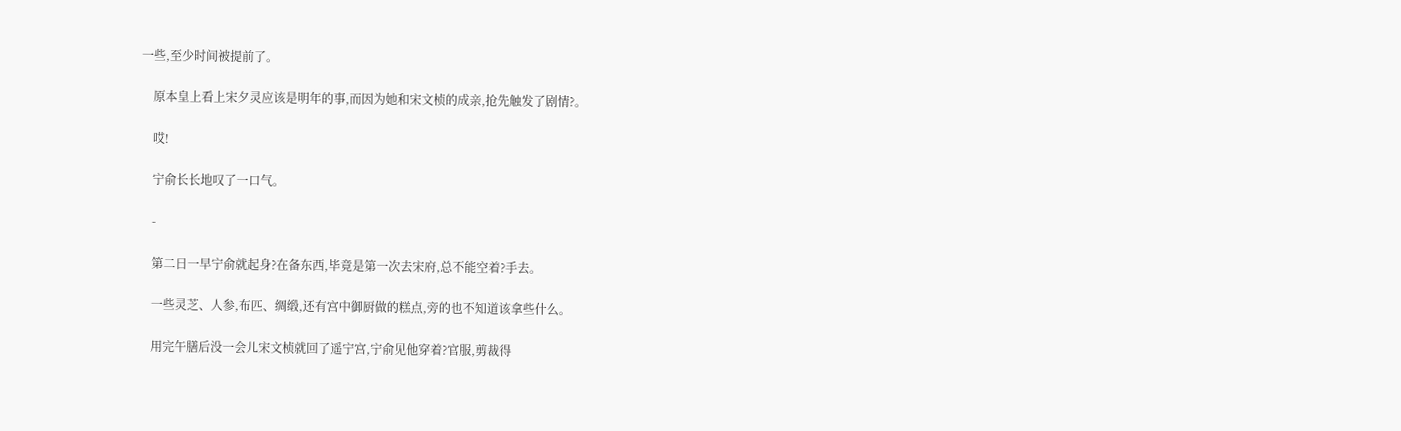一些,至少时间被提前了。

    原本皇上看上宋夕灵应该是明年的事,而因为她和宋文桢的成亲,抢先触发了剧情?。

    哎!

    宁俞长长地叹了一口气。

    -

    第二日一早宁俞就起身?在备东西,毕竟是第一次去宋府,总不能空着?手去。

    一些灵芝、人参,布匹、绸缎,还有宫中御厨做的糕点,旁的也不知道该拿些什么。

    用完午膳后没一会儿宋文桢就回了遥宁宫,宁俞见他穿着?官服,剪裁得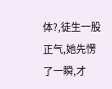体?,徒生一股正气,她先愣了一瞬,才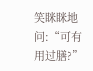笑眯眯地问:“可有用过膳?”